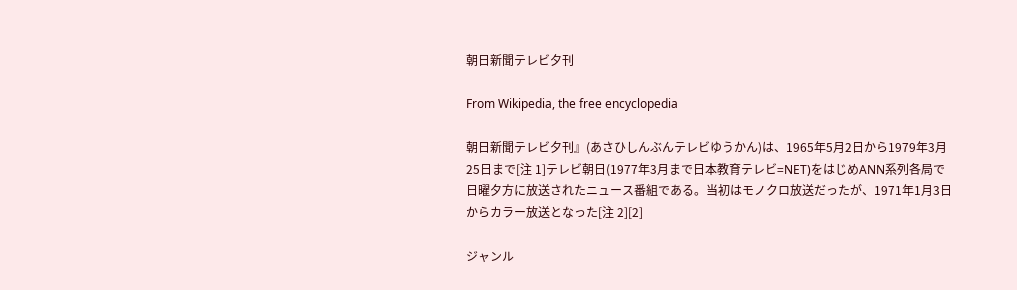朝日新聞テレビ夕刊

From Wikipedia, the free encyclopedia

朝日新聞テレビ夕刊』(あさひしんぶんテレビゆうかん)は、1965年5月2日から1979年3月25日まで[注 1]テレビ朝日(1977年3月まで日本教育テレビ=NET)をはじめANN系列各局で日曜夕方に放送されたニュース番組である。当初はモノクロ放送だったが、1971年1月3日からカラー放送となった[注 2][2]

ジャンル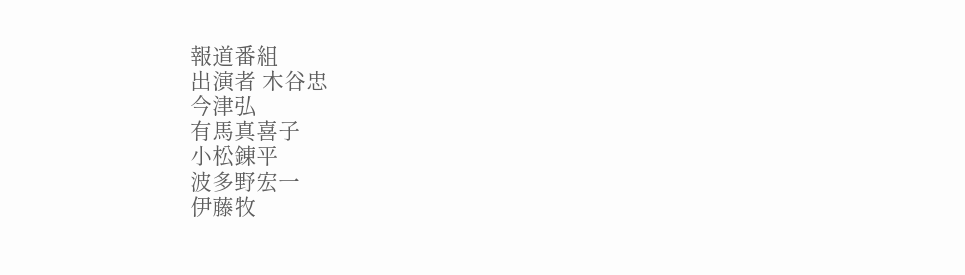報道番組
出演者 木谷忠
今津弘
有馬真喜子
小松錬平
波多野宏一
伊藤牧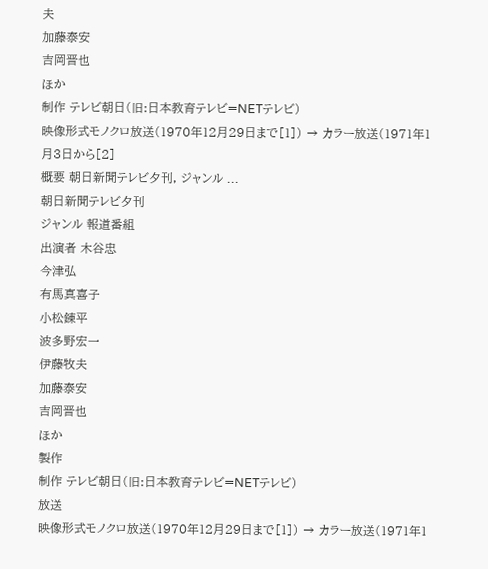夫
加藤泰安
吉岡晋也
ほか
制作 テレビ朝日(旧:日本教育テレビ=NETテレビ)
映像形式モノクロ放送(1970年12月29日まで[1]) → カラー放送(1971年1月3日から[2]
概要 朝日新聞テレビ夕刊, ジャンル ...
朝日新聞テレビ夕刊
ジャンル 報道番組
出演者 木谷忠
今津弘
有馬真喜子
小松錬平
波多野宏一
伊藤牧夫
加藤泰安
吉岡晋也
ほか
製作
制作 テレビ朝日(旧:日本教育テレビ=NETテレビ)
放送
映像形式モノクロ放送(1970年12月29日まで[1]) → カラー放送(1971年1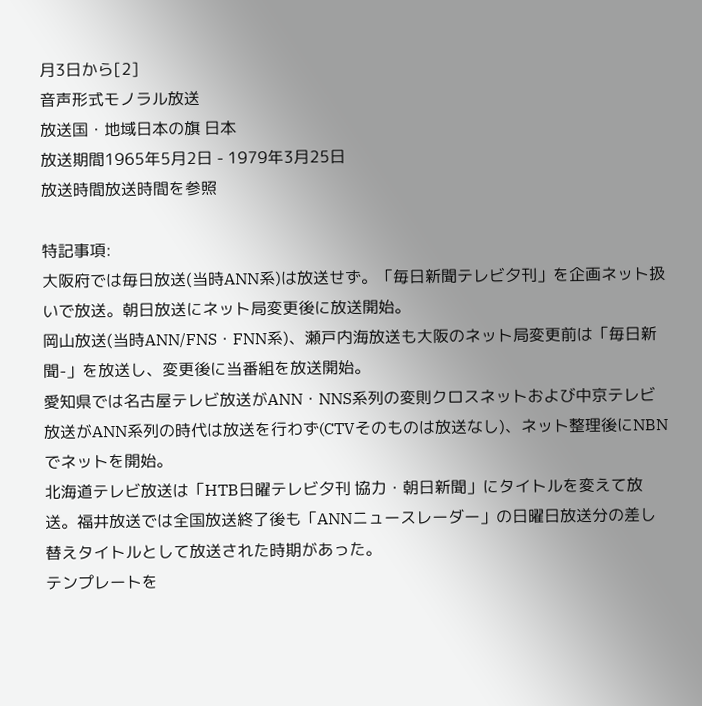月3日から[2]
音声形式モノラル放送
放送国・地域日本の旗 日本
放送期間1965年5月2日 - 1979年3月25日
放送時間放送時間を参照

特記事項:
大阪府では毎日放送(当時ANN系)は放送せず。「毎日新聞テレビ夕刊」を企画ネット扱いで放送。朝日放送にネット局変更後に放送開始。
岡山放送(当時ANN/FNS・FNN系)、瀬戸内海放送も大阪のネット局変更前は「毎日新聞-」を放送し、変更後に当番組を放送開始。
愛知県では名古屋テレビ放送がANN・NNS系列の変則クロスネットおよび中京テレビ放送がANN系列の時代は放送を行わず(CTVそのものは放送なし)、ネット整理後にNBNでネットを開始。
北海道テレビ放送は「HTB日曜テレビ夕刊 協力・朝日新聞」にタイトルを変えて放送。福井放送では全国放送終了後も「ANNニュースレーダー」の日曜日放送分の差し替えタイトルとして放送された時期があった。
テンプレートを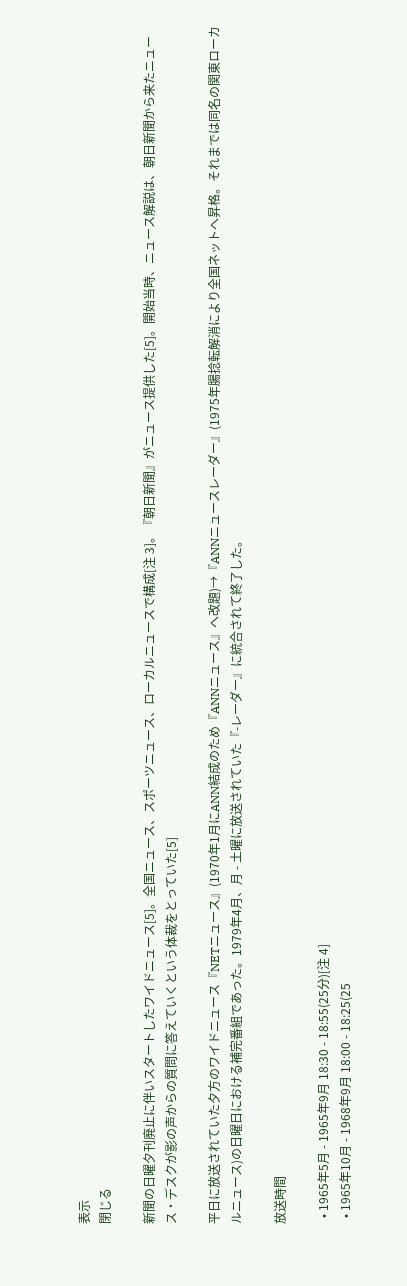表示
閉じる

新聞の日曜夕刊廃止に伴いスタートしたワイドニュース[5]。全国ニュース、スポーツニュース、ローカルニュースで構成[注 3]。『朝日新聞』がニュース提供した[5]。開始当時、ニュース解説は、朝日新聞から来たニュース・デスクが影の声からの質問に答えていくという体裁をとっていた[5]

平日に放送されていた夕方のワイドニュース『NETニュース』(1970年1月にANN結成のため『ANNニュース』へ改題)→『ANNニュースレーダー』(1975年腸捻転解消により全国ネットへ昇格。それまでは同名の関東ローカルニュース)の日曜日における補完番組であった。1979年4月、月 - 土曜に放送されていた『-レーダー』に統合されて終了した。

放送時間

  • 1965年5月 - 1965年9月 18:30 - 18:55(25分)[注 4]
  • 1965年10月 - 1968年9月 18:00 - 18:25(25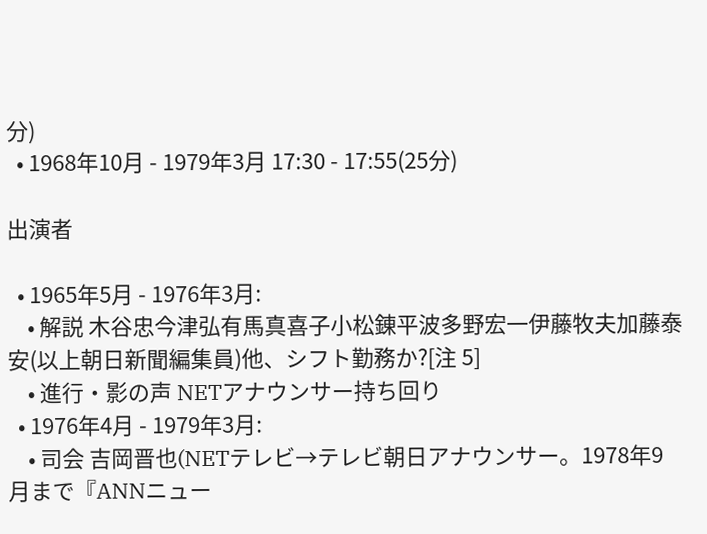分)
  • 1968年10月 - 1979年3月 17:30 - 17:55(25分)

出演者

  • 1965年5月 - 1976年3月:
    • 解説 木谷忠今津弘有馬真喜子小松錬平波多野宏一伊藤牧夫加藤泰安(以上朝日新聞編集員)他、シフト勤務か?[注 5]
    • 進行・影の声 NETアナウンサー持ち回り
  • 1976年4月 - 1979年3月:
    • 司会 吉岡晋也(NETテレビ→テレビ朝日アナウンサー。1978年9月まで『ANNニュー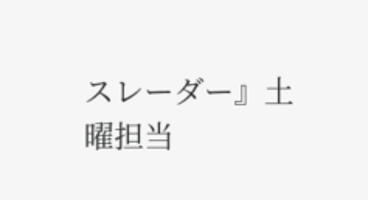スレーダー』土曜担当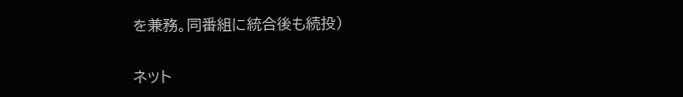を兼務。同番組に統合後も続投)

ネット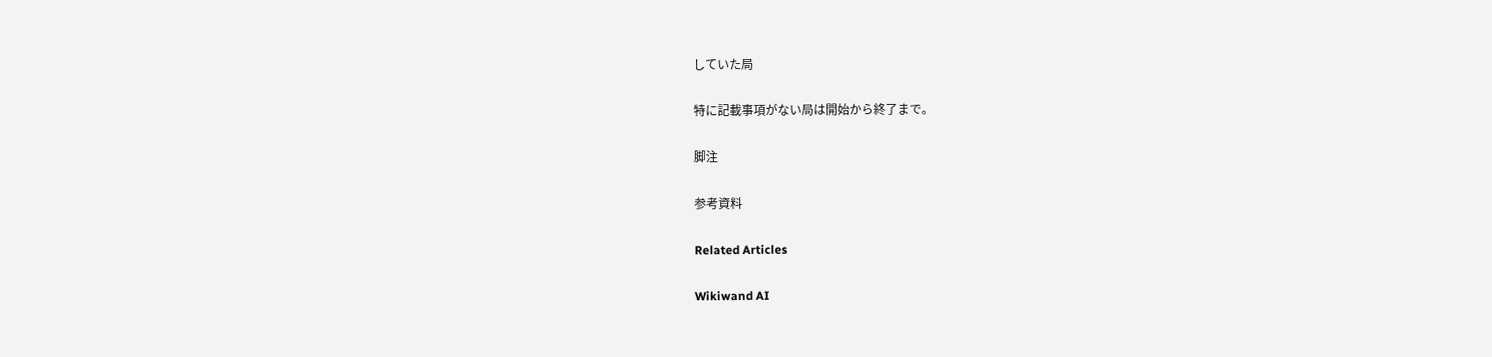していた局

特に記載事項がない局は開始から終了まで。

脚注

参考資料

Related Articles

Wikiwand AI